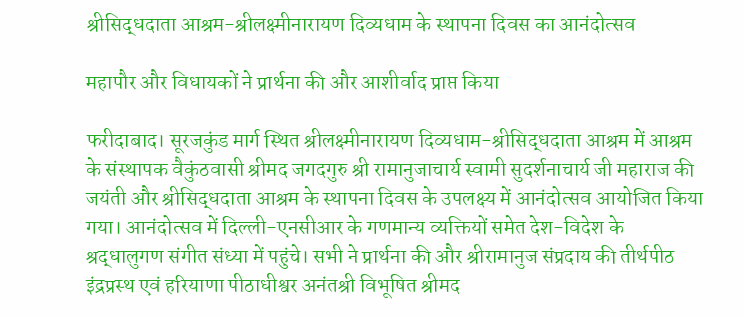श्रीसिद्धदाता आश्रम-श्रीलक्ष्मीनारायण दिव्यधाम के स्थापना दिवस का आनंदोत्सव

महापौर और विधायकों ने प्रार्थना की और आशीर्वाद प्राप्त किया

फरीदाबाद। सूरजकुंड मार्ग स्थित श्रीलक्ष्मीनारायण दिव्यधाम-श्रीसिद्धदाता आश्रम में आश्रम के संस्थापक वैकुंठवासी श्रीमद जगदगुरु श्री रामानुजाचार्य स्वामी सुदर्शनाचार्य जी महाराज की जयंती और श्रीसिद्धदाता आश्रम के स्थापना दिवस के उपलक्ष्य में आनंदोत्सव आयोजित किया गया। आनंदोत्सव में दिल्ली-एनसीआर के गणमान्य व्यक्तियों समेत देश-विदेश के श्रद्धालुगण संगीत संध्या में पहुंचे। सभी ने प्रार्थना की और श्रीरामानुज संप्रदाय की तीर्थपीठ इंद्रप्रस्थ एवं हरियाणा पीठाधीश्वर अनंतश्री विभूषित श्रीमद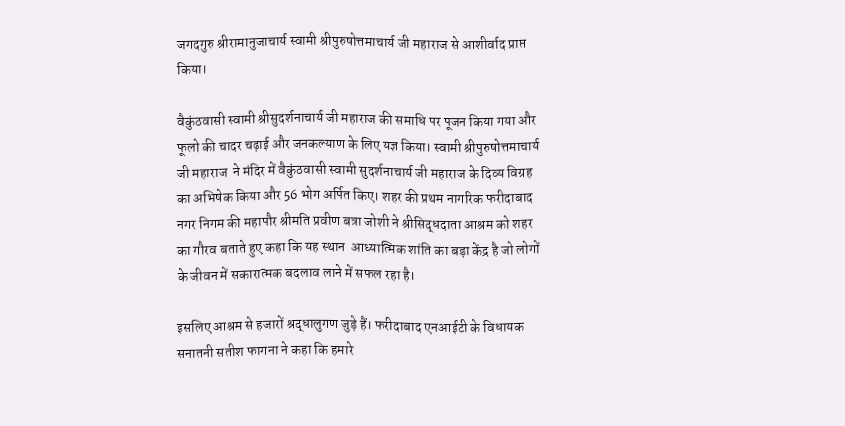जगदगुरु श्रीरामानुजाचार्य स्वामी श्रीपुरुषोत्तमाचार्य जी महाराज से आशीर्वाद प्राप्त किया।

वैकुंठवासी स्वामी श्रीसुदर्शनाचार्य जी महाराज की समाधि पर पूजन किया गया और फूलो की चादर चढ़ाई और जनकल्याण के लिए यज्ञ किया। स्वामी श्रीपुरुषोत्तमाचार्य जी महाराज  ने मंदिर में वैकुंठवासी स्वामी सुदर्शनाचार्य जी महाराज के दिव्य विग्रह का अभिषेक किया और 56 भोग अर्पित किए। शहर की प्रथम नागरिक फरीदाबाद नगर निगम की महापौर श्रीमति प्रवीण बत्रा जोशी ने श्रीसिद्धदाता आश्रम को शहर का गौरव बताते हुए कहा कि यह स्थान  आध्यात्मिक शांति का बड़ा केंद्र है जो लोगों के जीवन में सकारात्मक बदलाव लाने में सफल रहा है।

इसलिए आश्रम से हजारों श्रद्धालुगण जुड़े हैं। फरीदाबाद एनआईटी के विधायक सनातनी सतीश फागना ने कहा कि हमारे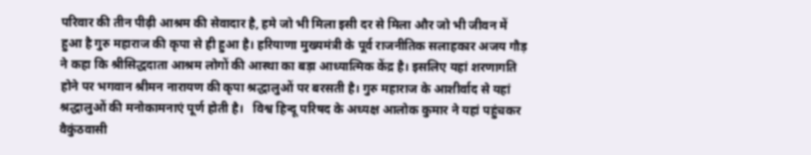परिवार की तीन पीढ़ी आश्रम की सेवादार है, हमे जो भी मिला इसी दर से मिला और जो भी जीवन में हुआ है गुरु महाराज की कृपा से ही हुआ है। हरियाणा मुख्यमंत्री के पूर्व राजनीतिक सलाहकार अजय गौड़ ने कहा कि श्रीसिद्धदाता आश्रम लोगों की आस्था का बड़ा आध्यात्मिक केंद्र है। इसलिए यहां शरणागति होने पर भगवान श्रीमन नारायण की कृपा श्रद्धालुओं पर बरसती है। गुरु महाराज के आशीर्वाद से यहां श्रद्धालुओं की मनोकामनाएं पूर्ण होती है।   विश्व हिन्दू परिषद के अध्यक्ष आलोक कुमार ने यहां पहुंचकर वैकुंठवासी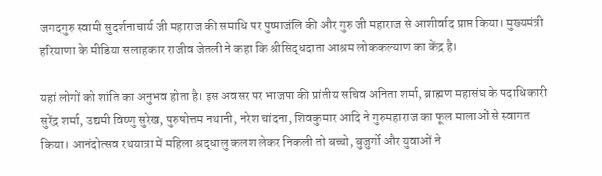जगदगुरु स्वामी सुदर्शनाचार्य जी महाराज की समाधि पर पुष्पाजंलि की और गुरु जी महाराज से आशीर्वाद प्राप्त किया। मुख्यमंत्री हरियाणा के मीडिया सलाहकार राजीव जेतली ने कहा कि श्रीसिद्धदाता आश्रम लोककल्याण का केंद्र है।

यहां लोगों को शांति का अनुभव होता है। इस अवसर पर भाजपा की प्रांतीय सचिव अनिता शर्मा, ब्राह्मण महासंघ के पदाधिकारी सुरेंद्र शर्मा, उद्यमी विष्णु सुरेख, पुरुषोत्तम नथानी, नरेश चांदना, शिवकुमार आदि ने गुरुमहाराज का फूल मालाओं से स्वागत किया। आनंदोत्सव रथयात्रा में महिला श्रद्धालु कलश लेकर निकली तो बच्चो, बुजुर्गो और युवाओं ने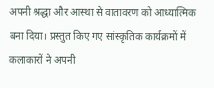अपनी श्रद्धा और आस्था से वातावरण को आध्यात्मिक बना दिया। प्रस्तुत किए गए सांस्कृतिक कार्यक्रमों में कलाकारों ने अपनी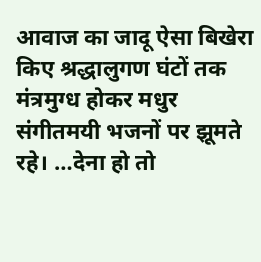आवाज का जादू ऐसा बिखेरा किए श्रद्धालुगण घंटों तक मंत्रमुग्ध होकर मधुर संगीतमयी भजनों पर झूमते रहे। …देना हो तो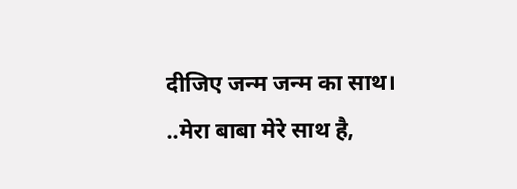दीजिए जन्म जन्म का साथ। ..मेरा बाबा मेरे साथ है,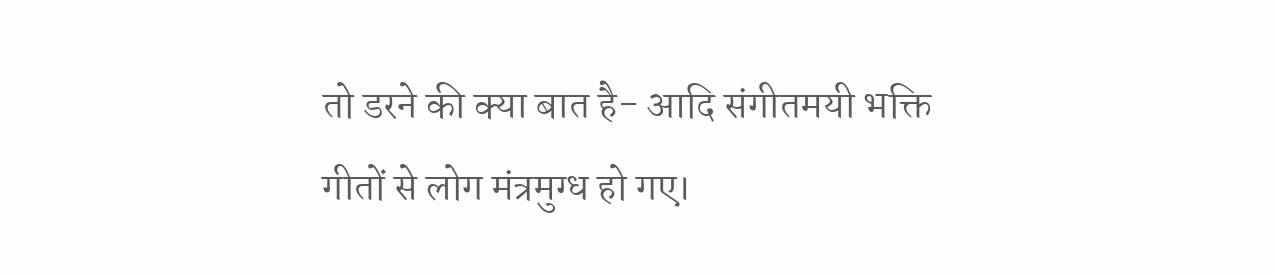तो डरने की क्या बात है- आदि संगीतमयी भक्ति गीतों से लोग मंत्रमुग्ध हो गए।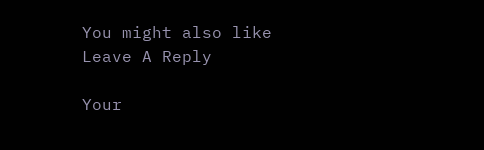You might also like
Leave A Reply

Your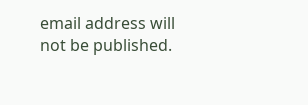email address will not be published.